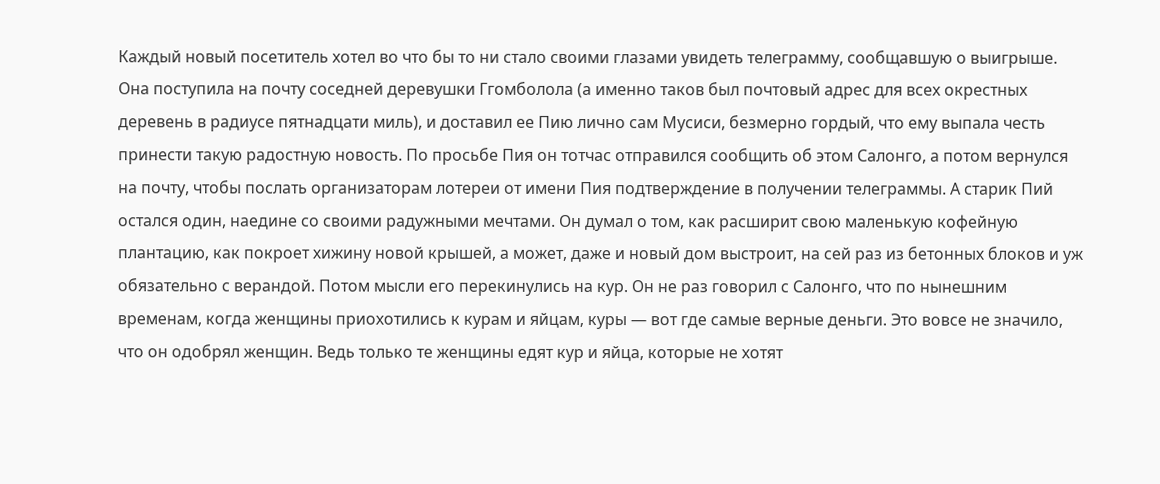Каждый новый посетитель хотел во что бы то ни стало своими глазами увидеть телеграмму, сообщавшую о выигрыше. Она поступила на почту соседней деревушки Ггомболола (а именно таков был почтовый адрес для всех окрестных деревень в радиусе пятнадцати миль), и доставил ее Пию лично сам Мусиси, безмерно гордый, что ему выпала честь принести такую радостную новость. По просьбе Пия он тотчас отправился сообщить об этом Салонго, а потом вернулся на почту, чтобы послать организаторам лотереи от имени Пия подтверждение в получении телеграммы. А старик Пий остался один, наедине со своими радужными мечтами. Он думал о том, как расширит свою маленькую кофейную плантацию, как покроет хижину новой крышей, а может, даже и новый дом выстроит, на сей раз из бетонных блоков и уж обязательно с верандой. Потом мысли его перекинулись на кур. Он не раз говорил с Салонго, что по нынешним временам, когда женщины приохотились к курам и яйцам, куры — вот где самые верные деньги. Это вовсе не значило, что он одобрял женщин. Ведь только те женщины едят кур и яйца, которые не хотят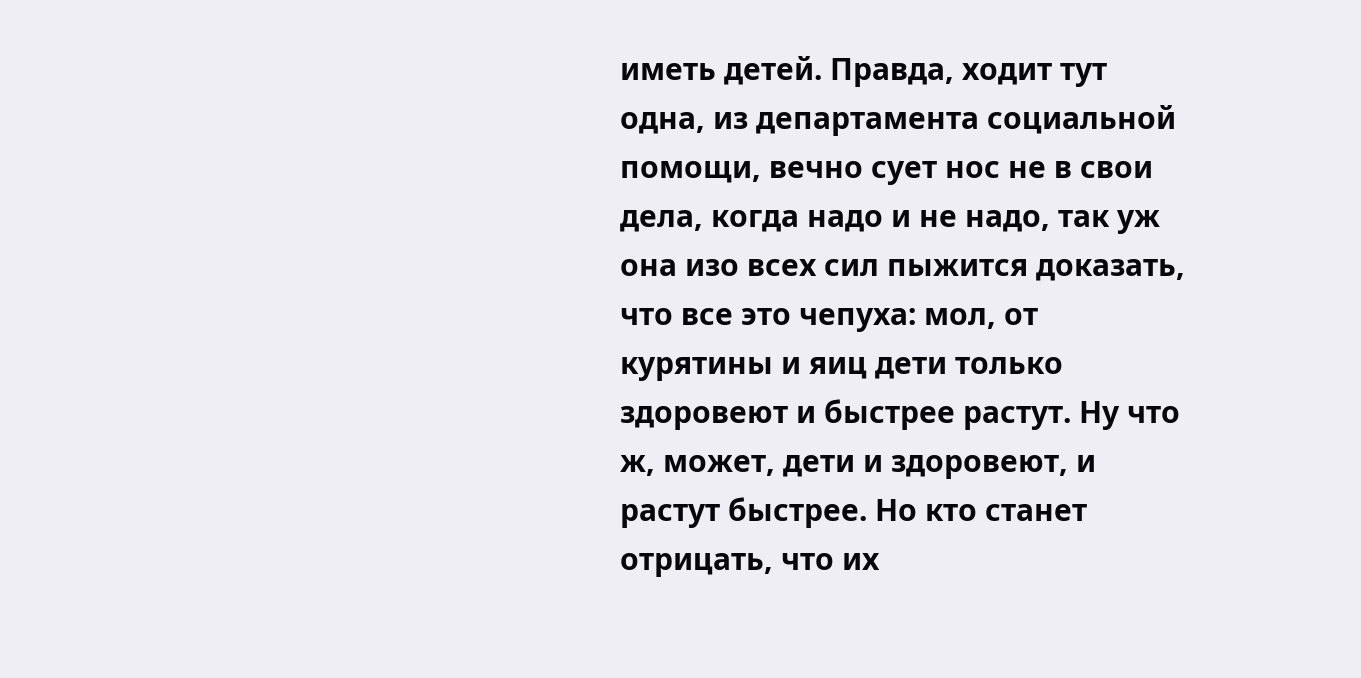иметь детей. Правда, ходит тут одна, из департамента социальной помощи, вечно сует нос не в свои дела, когда надо и не надо, так уж она изо всех сил пыжится доказать, что все это чепуха: мол, от курятины и яиц дети только здоровеют и быстрее растут. Ну что ж, может, дети и здоровеют, и растут быстрее. Но кто станет отрицать, что их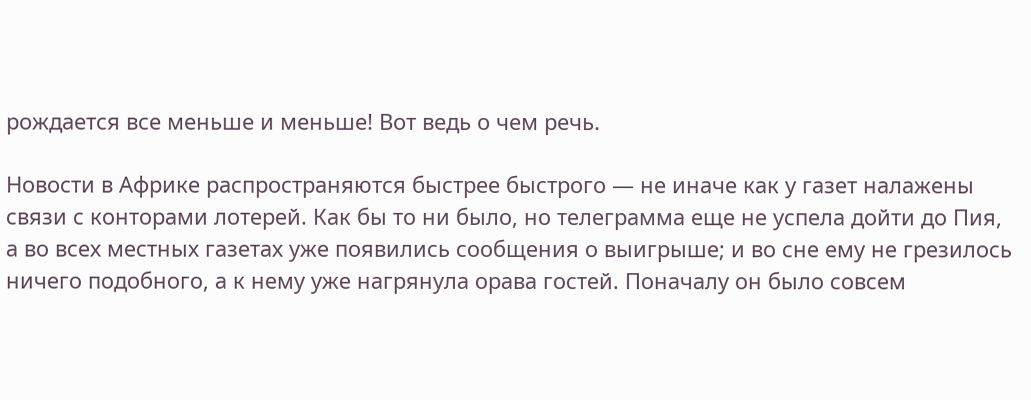рождается все меньше и меньше! Вот ведь о чем речь.

Новости в Африке распространяются быстрее быстрого — не иначе как у газет налажены связи с конторами лотерей. Как бы то ни было, но телеграмма еще не успела дойти до Пия, а во всех местных газетах уже появились сообщения о выигрыше; и во сне ему не грезилось ничего подобного, а к нему уже нагрянула орава гостей. Поначалу он было совсем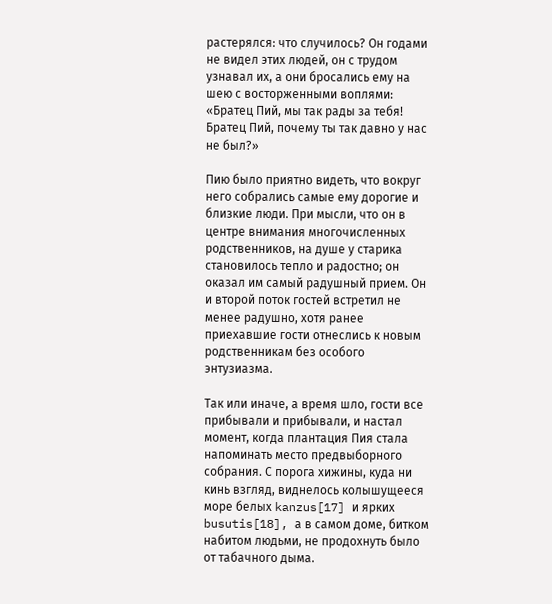растерялся: что случилось? Он годами не видел этих людей, он с трудом узнавал их, а они бросались ему на шею с восторженными воплями: «Братец Пий, мы так рады за тебя! Братец Пий, почему ты так давно у нас не был?»

Пию было приятно видеть, что вокруг него собрались самые ему дорогие и близкие люди. При мысли, что он в центре внимания многочисленных родственников, на душе у старика становилось тепло и радостно; он оказал им самый радушный прием. Он и второй поток гостей встретил не менее радушно, хотя ранее приехавшие гости отнеслись к новым родственникам без особого энтузиазма.

Так или иначе, а время шло, гости все прибывали и прибывали, и настал момент, когда плантация Пия стала напоминать место предвыборного собрания. С порога хижины, куда ни кинь взгляд, виднелось колышущееся море белых kanzus[17] и ярких busutis[18], а в самом доме, битком набитом людьми, не продохнуть было от табачного дыма.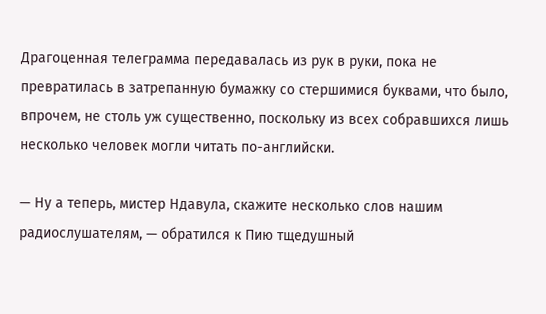Драгоценная телеграмма передавалась из рук в руки, пока не превратилась в затрепанную бумажку со стершимися буквами, что было, впрочем, не столь уж существенно, поскольку из всех собравшихся лишь несколько человек могли читать по-английски.

— Ну а теперь, мистер Ндавула, скажите несколько слов нашим радиослушателям, — обратился к Пию тщедушный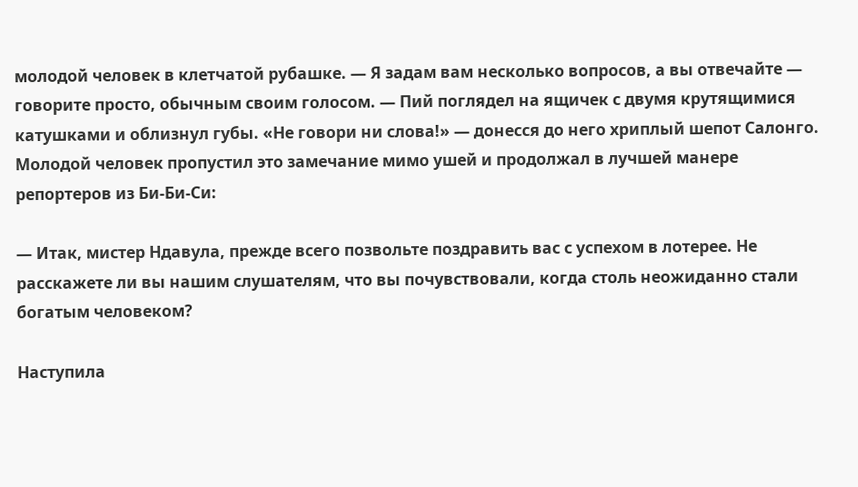молодой человек в клетчатой рубашке. — Я задам вам несколько вопросов, а вы отвечайте — говорите просто, обычным своим голосом. — Пий поглядел на ящичек с двумя крутящимися катушками и облизнул губы. «Не говори ни слова!» — донесся до него хриплый шепот Салонго. Молодой человек пропустил это замечание мимо ушей и продолжал в лучшей манере репортеров из Би-Би-Си:

— Итак, мистер Ндавула, прежде всего позвольте поздравить вас с успехом в лотерее. Не расскажете ли вы нашим слушателям, что вы почувствовали, когда столь неожиданно стали богатым человеком?

Наступила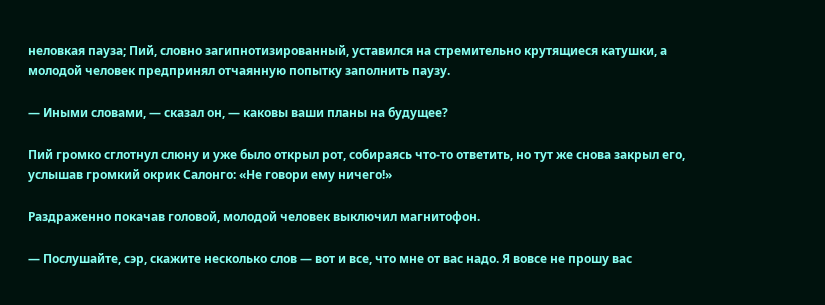неловкая пауза; Пий, словно загипнотизированный, уставился на стремительно крутящиеся катушки, а молодой человек предпринял отчаянную попытку заполнить паузу.

— Иными словами, — сказал он, — каковы ваши планы на будущее?

Пий громко сглотнул слюну и уже было открыл рот, собираясь что-то ответить, но тут же снова закрыл его, услышав громкий окрик Салонго: «Не говори ему ничего!»

Раздраженно покачав головой, молодой человек выключил магнитофон.

— Послушайте, сэр, скажите несколько слов — вот и все, что мне от вас надо. Я вовсе не прошу вас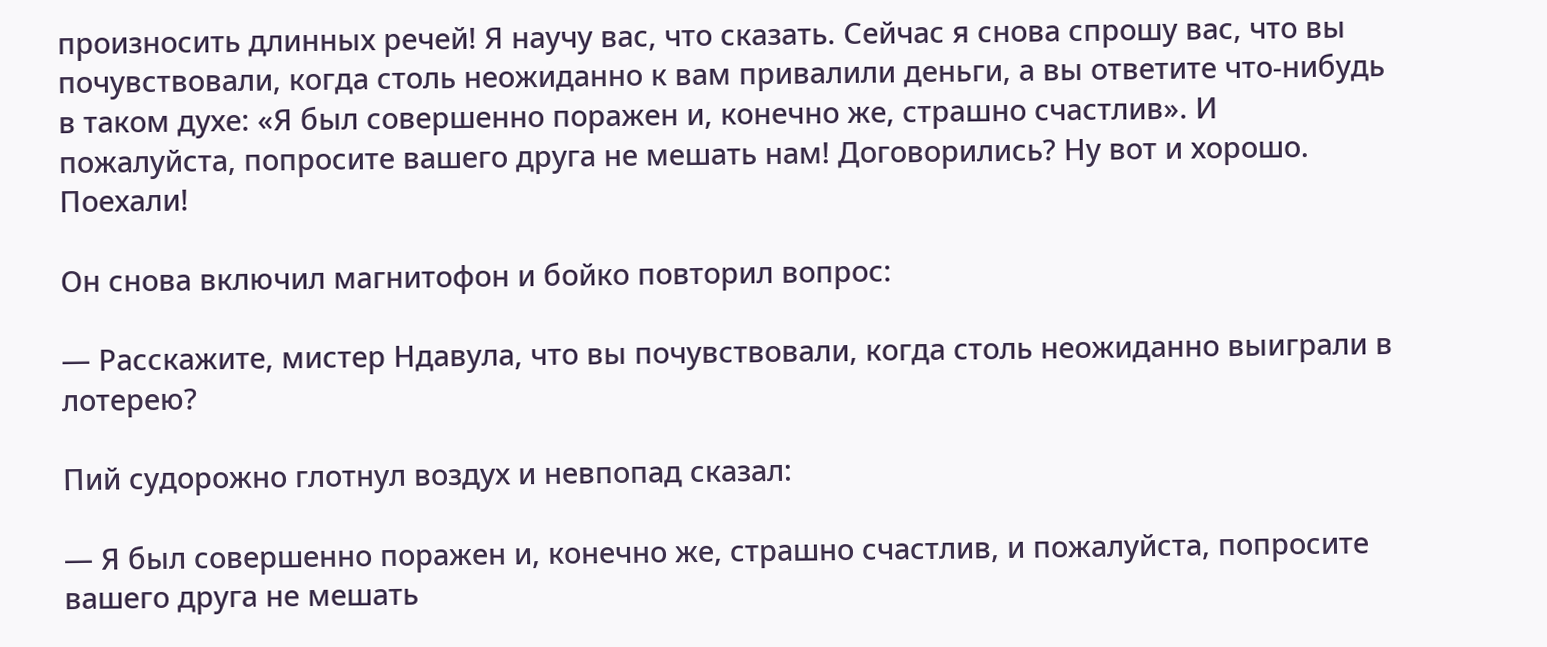произносить длинных речей! Я научу вас, что сказать. Сейчас я снова спрошу вас, что вы почувствовали, когда столь неожиданно к вам привалили деньги, а вы ответите что-нибудь в таком духе: «Я был совершенно поражен и, конечно же, страшно счастлив». И пожалуйста, попросите вашего друга не мешать нам! Договорились? Ну вот и хорошо. Поехали!

Он снова включил магнитофон и бойко повторил вопрос:

— Расскажите, мистер Ндавула, что вы почувствовали, когда столь неожиданно выиграли в лотерею?

Пий судорожно глотнул воздух и невпопад сказал:

— Я был совершенно поражен и, конечно же, страшно счастлив, и пожалуйста, попросите вашего друга не мешать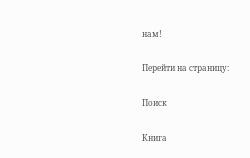нам!

Перейти на страницу:

Поиск

Книга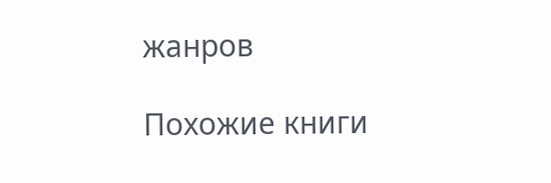жанров

Похожие книги